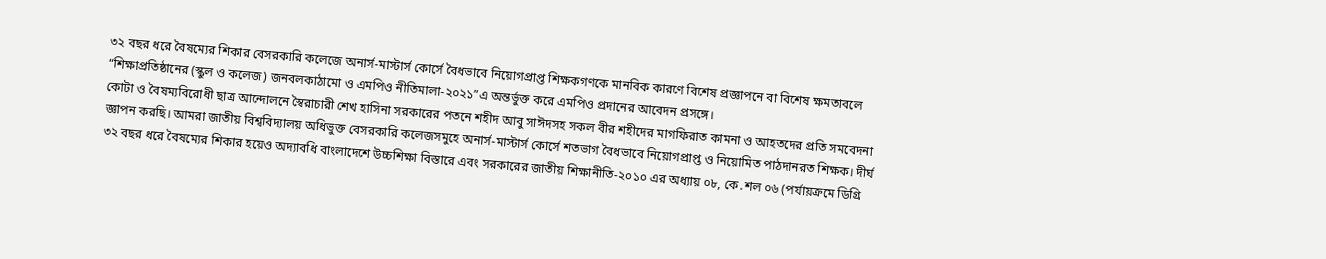৩২ বছর ধরে বৈষম্যের শিকার বেসরকারি কলেজে অনার্স-মাস্টার্স কোর্সে বৈধভাবে নিয়োগপ্রাপ্ত শিক্ষকগণকে মানবিক কারণে বিশেষ প্রজ্ঞাপনে বা বিশেষ ক্ষমতাবলে “শিক্ষাপ্রতিষ্ঠানের (স্কুল ও কলেজ) জনবলকাঠামো ও এমপিও নীতিমালা-২০২১”এ অন্তর্ভুক্ত করে এমপিও প্রদানের আবেদন প্রসঙ্গে।
কোটা ও বৈষম্যবিরোধী ছাত্র আন্দোলনে স্বৈরাচারী শেখ হাসিনা সরকারের পতনে শহীদ আবু সাঈদসহ সকল বীর শহীদের মাগফিরাত কামনা ও আহতদের প্রতি সমবেদনা জ্ঞাপন করছি। আমরা জাতীয় বিশ্ববিদ্যালয় অধিভুক্ত বেসরকারি কলেজসমুহে অনার্স-মাস্টার্স কোর্সে শতভাগ বৈধভাবে নিয়োগপ্রাপ্ত ও নিয়োমিত পাঠদানরত শিক্ষক। দীর্ঘ ৩২ বছর ধরে বৈষম্যের শিকার হয়েও অদ্যাবধি বাংলাদেশে উচ্চশিক্ষা বিস্তারে এবং সরকারের জাতীয় শিক্ষানীতি-২০১০ এর অধ্যায় ০৮, কে․শল ০৬ (পর্যায়ক্রমে ডিগ্রি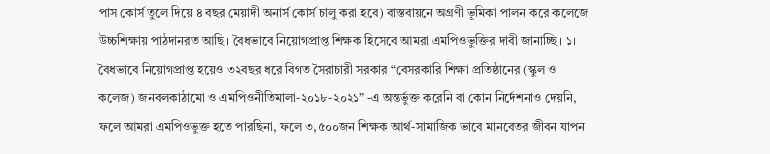পাস কোর্স তুলে দিয়ে ৪ বছর মেয়াদী অনার্স কোর্স চালু করা হবে) বাস্তবায়নে অগ্রণী ভূমিকা পালন করে কলেজে উচ্চশিক্ষায় পাঠদানরত আছি। বৈধভাবে নিয়োগপ্রাপ্ত শিক্ষক হিসেবে আমরা এমপিওভুক্তির দাবী জানাচ্ছি। ১। বৈধভাবে নিয়োগপ্রাপ্ত হয়েও ৩২বছর ধরে বিগত সৈরাচারী সরকার “বেসরকারি শিক্ষা প্রতিষ্ঠানের (স্কুল ও কলেজ) জনবলকাঠামো ও এমপিওনীতিমালা-২০১৮-২০২১” -এ অন্তর্ভুক্ত করেনি বা কোন নির্দেশনাও দেয়নি, ফলে আমরা এমপিওভুক্ত হতে পারছিনা, ফলে ৩,৫০০জন শিক্ষক আর্থ-সামাজিক ভাবে মানবেতর জীবন যাপন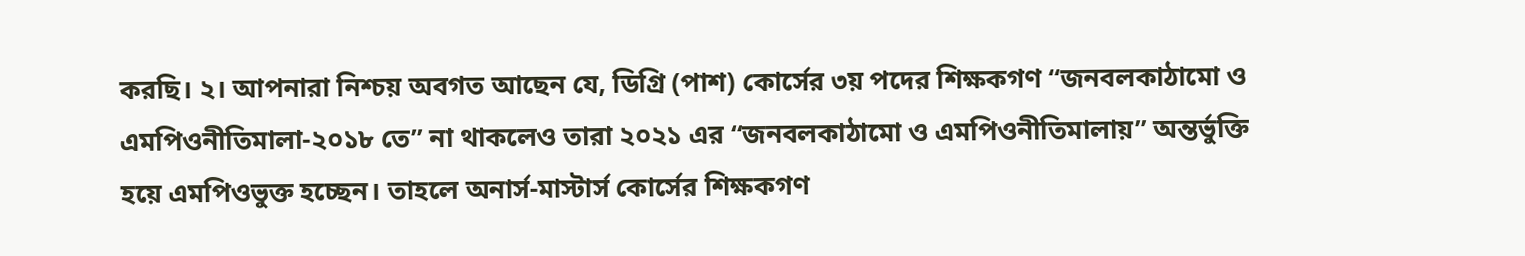করছি। ২। আপনারা নিশ্চয় অবগত আছেন যে, ডিগ্রি (পাশ) কোর্সের ৩য় পদের শিক্ষকগণ “জনবলকাঠামো ও এমপিওনীতিমালা-২০১৮ তে” না থাকলেও তারা ২০২১ এর “জনবলকাঠামো ও এমপিওনীতিমালায়” অন্তর্ভুক্তি হয়ে এমপিওভুক্ত হচ্ছেন। তাহলে অনার্স-মাস্টার্স কোর্সের শিক্ষকগণ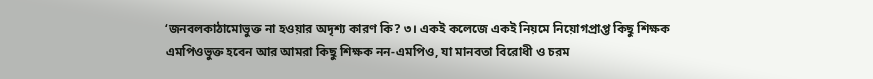‘জনবলকাঠামোভুক্ত না হওয়ার অদৃশ্য কারণ কি? ৩। একই কলেজে একই নিয়মে নিয়োগপ্রাপ্ত কিছু শিক্ষক এমপিওভুক্ত হবেন আর আমরা কিছু শিক্ষক নন-এমপিও, যা মানবতা বিরোধী ও চরম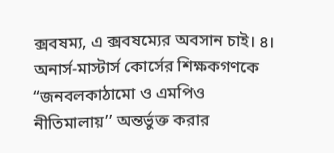ক্সবষম্য, এ ক্সবষম্যের অবসান চাই। ৪। অনার্স-মাস্টার্স কোর্সের শিক্ষকগণকে “জনবলকাঠামো ও এমপিও নীতিমালায়’’ অন্তর্ভুক্ত করার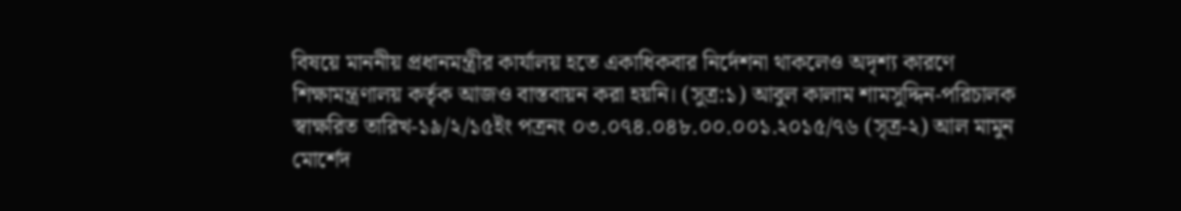বিষয়ে মাননীয় প্রধানমন্ত্রীর কার্যালয় হতে একাধিকবার নির্দেশনা থাকলেও অদৃশ্য কারণে শিক্ষামন্ত্রণালয় কর্তৃক আজও বাস্তবায়ন করা হয়নি। (সুত্র:১) আবুল কালাম শামসুদ্দিন-পরিচালক স্বাক্ষরিত তারিখ-১৯/২/১৫ইং পত্রনং ০৩.০৭৪.০৪৮.০০.০০১.২০১৫/৭৬ (সৃত্র-২) আল মামুন মোর্শেদ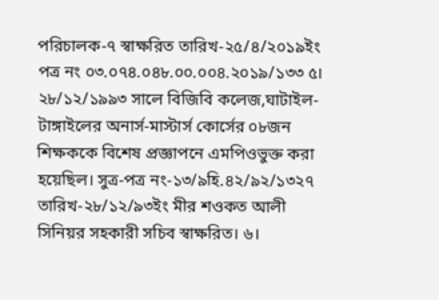পরিচালক-৭ স্বাক্ষরিত তারিখ-২৫/৪/২০১৯ইং পত্র নং ০৩.০৭৪.০৪৮.০০.০০৪.২০১৯/১৩৩ ৫। ২৮/১২/১৯৯৩ সালে বিজিবি কলেজ,ঘাটাইল-টাঙ্গাইলের অনার্স-মাস্টার্স কোর্সের ০৮জন শিক্ষককে বিশেষ প্রজ্ঞাপনে এমপিওভুক্ত করা হয়েছিল। সুত্র-পত্র নং-১৩/৯হি.৪২/৯২/১৩২৭ তারিখ-২৮/১২/৯৩ইং মীর শওকত আলী সিনিয়র সহকারী সচিব স্বাক্ষরিত। ৬।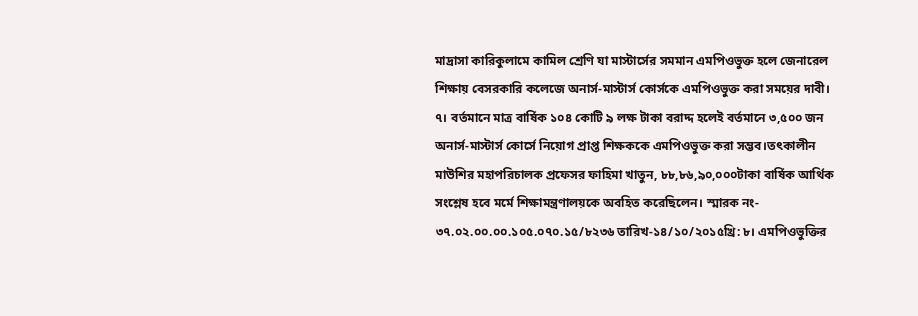মাদ্রাসা কারিকুলামে কামিল শ্রেণি যা মাস্টার্সের সমমান এমপিওভুক্ত হলে জেনারেল শিক্ষায় বেসরকারি কলেজে অনার্স-মাস্টার্স কোর্সকে এমপিওভুক্ত করা সময়ের দাবী। ৭। বর্তমানে মাত্র বার্ষিক ১০৪ কোটি ৯ লক্ষ টাকা বরাদ্দ হলেই বর্তমানে ৩,৫০০ জন অনার্স-মাস্টার্স কোর্সে নিয়োগ প্রাপ্ত শিক্ষককে এমপিওভুক্ত করা সম্ভব।তৎকালীন মাউশির মহাপরিচালক প্রফেসর ফাহিমা খাতুন, ৮৮,৮৬,৯০,০০০টাকা বার্ষিক আর্থিক সংশ্লেষ হবে মর্মে শিক্ষামন্ত্রণালয়কে অবহিত করেছিলেন। স্মারক নং- ৩৭.০২.০০.০০.১০৫.০৭০.১৫/৮২৩৬ তারিখ-১৪/১০/২০১৫খ্রি: ৮। এমপিওভুক্তির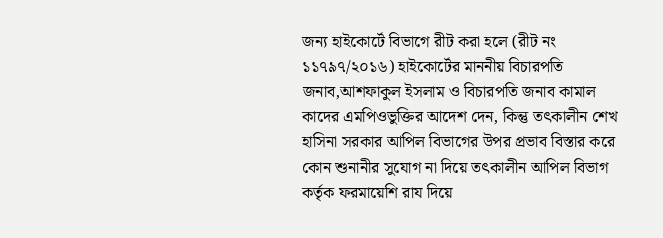জন্য হাইকোর্টে বিভাগে রীট করা হলে (রীট নং ১১৭৯৭/২০১৬) হাইকোর্টের মাননীয় বিচারপতি জনাব,আশফাকুল ইসলাম ও বিচারপতি জনাব কামাল কাদের এমপিওভুক্তির আদেশ দেন, কিন্তু তৎকালীন শেখ হাসিনা সরকার আপিল বিভাগের উপর প্রভাব বিস্তার করে কোন শুনানীর সুযোগ না দিয়ে তৎকালীন আপিল বিভাগ কর্তৃক ফরমায়েশি রায দিয়ে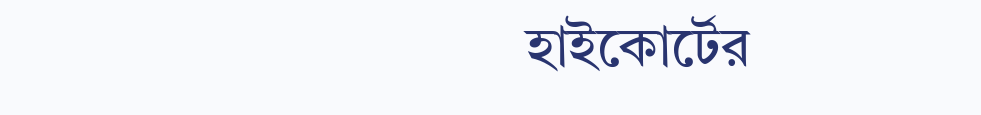হাইকোর্টের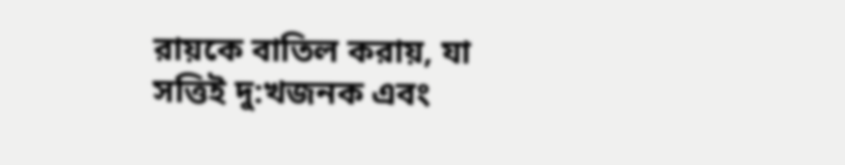রায়কে বাতিল করায়, যা সত্তিই দু:খজনক এবং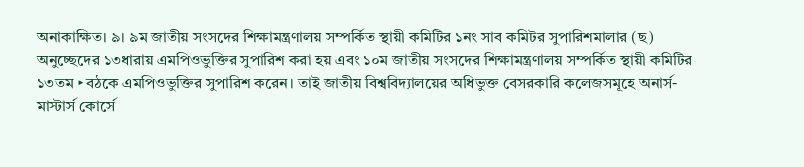অনাকাক্ষিত। ৯। ৯ম জাতীয় সংসদের শিক্ষামন্ত্রণালয় সম্পর্কিত স্থায়ী কমিটির ১নং সাব কমিটর সুপারিশমালার (ছ) অনুচ্ছেদের ১৩ধারায় এমপিওভুক্তির সুপারিশ করা হয় এবং ১০ম জাতীয় সংসদের শিক্ষামন্ত্রণালয় সম্পর্কিত স্থায়ী কমিটির ১৩তম ‣বঠকে এমপিওভুক্তির সুপারিশ করেন। তাই জাতীয় বিশ্ববিদ্যালয়ের অধিভুক্ত বেসরকারি কলেজসমূহে অনার্স-মাস্টার্স কোর্সে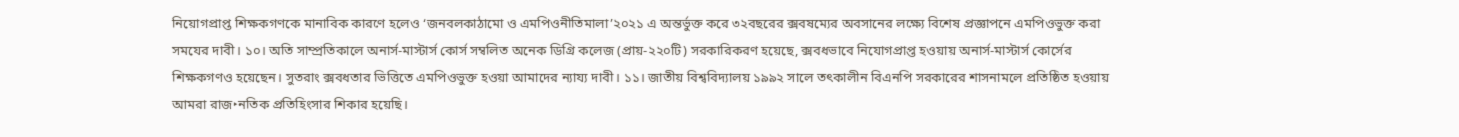নিয়োগপ্রাপ্ত শিক্ষকগণকে মানাবিক কারণে হলেও ‘জনবলকাঠামো ও এমপিওনীতিমালা’২০২১ এ অন্তর্ভুক্ত করে ৩২বছরের ক্সবষম্যের অবসানের লক্ষ্যে বিশেষ প্রজ্ঞাপনে এমপিওভুক্ত করা সমযের দাবী। ১০। অতি সাম্প্রতিকালে অনার্স-মাস্টার্স কোর্স সম্বলিত অনেক ডিগ্রি কলেজ (প্রায়-২২০টি) সরকারিকরণ হয়েছে, ক্সবধভাবে নিযোগপ্রাপ্ত হওয়ায় অনার্স-মাস্টার্স কোর্সের শিক্ষকগণও হয়েছেন। সুতরাং ক্সবধতার ভিত্তিতে এমপিওভুক্ত হওয়া আমাদের ন্যায্য দাবী। ১১। জাতীয় বিশ্ববিদ্যালয় ১৯৯২ সালে তৎকালীন বিএনপি সরকারের শাসনামলে প্রতিষ্ঠিত হওয়ায় আমরা রাজ‣নতিক প্রতিহিংসার শিকার হয়েছি।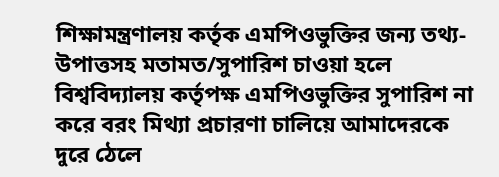শিক্ষামন্ত্রণালয় কর্তৃক এমপিওভুক্তির জন্য তথ্য-উপাত্তসহ মতামত/সুপারিশ চাওয়া হলে বিশ্ববিদ্যালয় কর্তৃপক্ষ এমপিওভুক্তির সুপারিশ না করে বরং মিথ্যা প্রচারণা চালিয়ে আমাদেরকে দুরে ঠেলে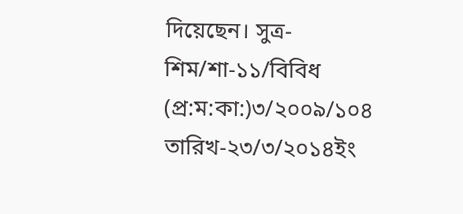দিয়েছেন। সুত্র- শিম/শা-১১/বিবিধ (প্র:ম:কা:)৩/২০০৯/১০৪ তারিখ-২৩/৩/২০১৪ইং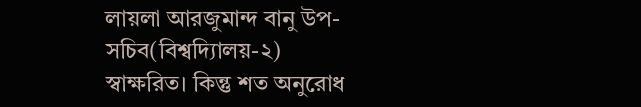লায়লা আরজুমান্দ বানু উপ-সচিব(বিশ্বদ্যিালয়-২) স্বাক্ষরিত। কিন্তু শত অনুরোধ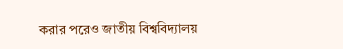করার পরেও জাতীয় বিশ্ববিদ্যালয়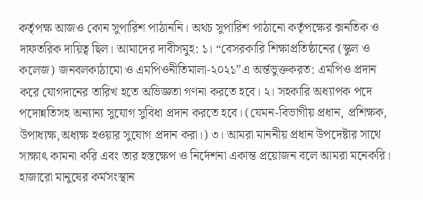কর্তৃপক্ষ আজও কোন সুপারিশ পাঠাননি। অথচ সুপারিশ পাঠানো কর্তৃপক্ষের ক্সনতিক ও দাফতরিক দায়িত্ব ছিল। আমাদের দাবীসমুহ: ১। “বেসরকারি শিক্ষাপ্রতিষ্ঠানের (স্কুল ও কলেজ) জনবলকাঠামো ও এমপিওনীতিমালা-২০২১”এ অর্ন্তভুক্তকরত: এমপিও প্রদান করে যোগদানের তারিখ হতে অভিজ্ঞতা গণনা করতে হবে। ২। সহকারি অধ্যাপক পদে পদোন্নতিসহ অন্যান্য সুযোগ সুবিধা প্রদান করতে হবে। (যেমন-বিভাগীয় প্রধান, প্রশিক্ষক, উপাধ্যক্ষ,অধ্যক্ষ হওয়ার সুযোগ প্রদান করা।) ৩। আমরা মাননীয় প্রধান উপদেষ্টার সাথে সাক্ষাৎ কামনা করি এবং তার হস্তক্ষেপ ও নির্দেশনা একান্ত প্রয়োজন বলে আমরা মনেকরি। হাজারো মানুষের কর্মসংস্থান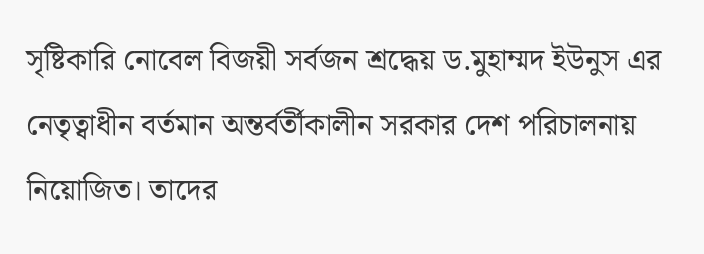সৃষ্টিকারি নোবেল বিজয়ী সর্বজন শ্রদ্ধেয় ড.মুহাম্মদ ইউনুস এর নেতৃত্বাধীন বর্তমান অন্তর্বর্তীকালীন সরকার দেশ পরিচালনায় নিয়োজিত। তাদের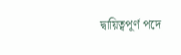দ্বায়িত্বপূর্ণ পদে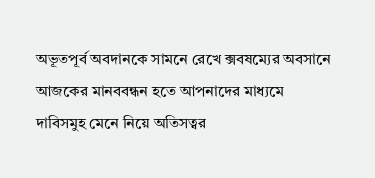অভূতপূর্ব অবদানকে সামনে রেখে ক্সবষম্যের অবসানে আজকের মানববন্ধন হতে আপনাদের মাধ্যমে দাবিসমুহ মেনে নিয়ে অতিসত্বর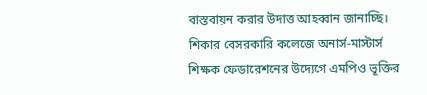বাস্তবায়ন করার উদাত্ত আহব্বান জানাচ্ছি।
শিকার বেসরকারি কলেজে অনার্স-মাস্টার্স শিক্ষক ফেডারেশনের উদ্যেগে এমপিও ভূক্তির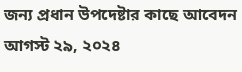জন্য প্রধান উপদেষ্টার কাছে আবেদন
আগস্ট ২৯, ২০২৪